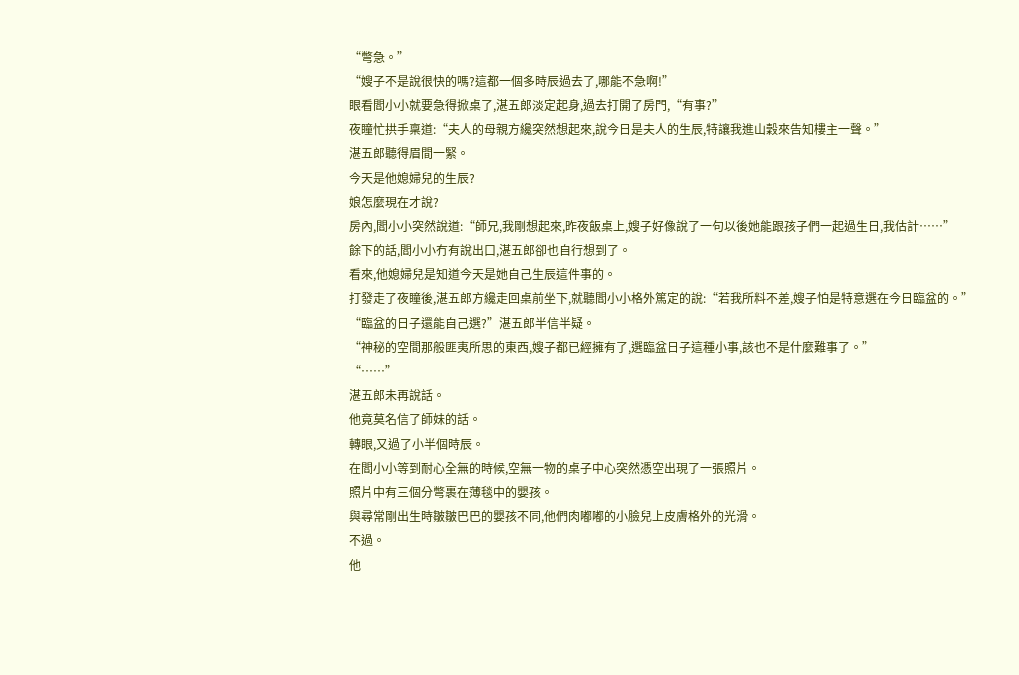“彆急。”
“嫂子不是說很快的嗎?這都一個多時辰過去了,哪能不急啊!”
眼看閻小小就要急得掀桌了,湛五郎淡定起身,過去打開了房門,“有事?”
夜瞳忙拱手稟道:“夫人的母親方纔突然想起來,說今日是夫人的生辰,特讓我進山穀來告知樓主一聲。”
湛五郎聽得眉間一緊。
今天是他媳婦兒的生辰?
娘怎麼現在才說?
房內,閻小小突然說道:“師兄,我剛想起來,昨夜飯桌上,嫂子好像說了一句以後她能跟孩子們一起過生日,我估計……”
餘下的話,閻小小冇有說出口,湛五郎卻也自行想到了。
看來,他媳婦兒是知道今天是她自己生辰這件事的。
打發走了夜瞳後,湛五郎方纔走回桌前坐下,就聽閻小小格外篤定的說:“若我所料不差,嫂子怕是特意選在今日臨盆的。”
“臨盆的日子還能自己選?”湛五郎半信半疑。
“神秘的空間那般匪夷所思的東西,嫂子都已經擁有了,選臨盆日子這種小事,該也不是什麼難事了。”
“……”
湛五郎未再說話。
他竟莫名信了師妹的話。
轉眼,又過了小半個時辰。
在閻小小等到耐心全無的時候,空無一物的桌子中心突然憑空出現了一張照片。
照片中有三個分彆裹在薄毯中的嬰孩。
與尋常剛出生時皺皺巴巴的嬰孩不同,他們肉嘟嘟的小臉兒上皮膚格外的光滑。
不過。
他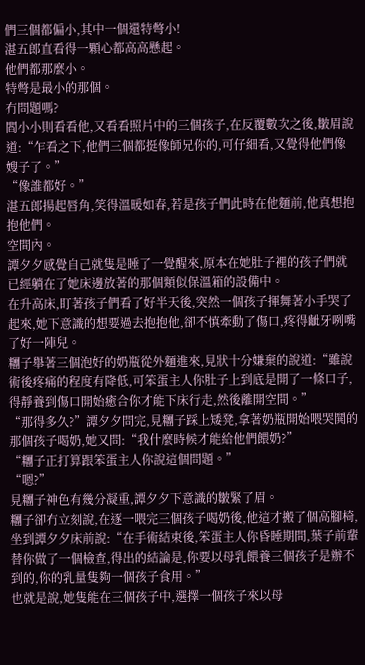們三個都偏小,其中一個還特彆小!
湛五郎直看得一顆心都高高懸起。
他們都那麼小。
特彆是最小的那個。
冇問題嗎?
閻小小則看看他,又看看照片中的三個孩子,在反覆數次之後,皺眉說道:“乍看之下,他們三個都挺像師兄你的,可仔細看,又覺得他們像嫂子了。”
“像誰都好。”
湛五郎揚起唇角,笑得溫暖如春,若是孩子們此時在他麵前,他真想抱抱他們。
空間內。
譚夕夕感覺自己就隻是睡了一覺醒來,原本在她肚子裡的孩子們就已經躺在了她床邊放著的那個類似保溫箱的設備中。
在升高床,盯著孩子們看了好半天後,突然一個孩子揮舞著小手哭了起來,她下意識的想要過去抱抱他,卻不慎牽動了傷口,疼得齜牙咧嘴了好一陣兒。
糰子舉著三個泡好的奶瓶從外麵進來,見狀十分嫌棄的說道:“雖說術後疼痛的程度有降低,可笨蛋主人你肚子上到底是開了一條口子,得靜養到傷口開始癒合你才能下床行走,然後離開空間。”
“那得多久?”譚夕夕問完,見糰子踩上矮凳,拿著奶瓶開始喂哭鬨的那個孩子喝奶,她又問:“我什麼時候才能給他們餵奶?”
“糰子正打算跟笨蛋主人你說這個問題。”
“嗯?”
見糰子神色有幾分凝重,譚夕夕下意識的皺緊了眉。
糰子卻冇立刻說,在逐一喂完三個孩子喝奶後,他這才搬了個高腳椅,坐到譚夕夕床前說:“在手術結束後,笨蛋主人你昏睡期間,葉子前輩替你做了一個檢查,得出的結論是,你要以母乳餵養三個孩子是辦不到的,你的乳量隻夠一個孩子食用。”
也就是說,她隻能在三個孩子中,選擇一個孩子來以母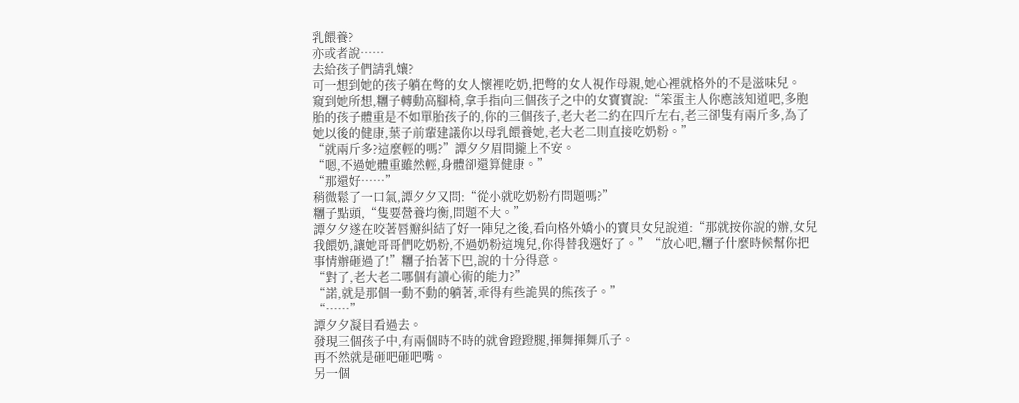乳餵養?
亦或者說……
去給孩子們請乳孃?
可一想到她的孩子躺在彆的女人懷裡吃奶,把彆的女人視作母親,她心裡就格外的不是滋味兒。
窺到她所想,糰子轉動高腳椅,拿手指向三個孩子之中的女寶寶說:“笨蛋主人你應該知道吧,多胞胎的孩子體重是不如單胎孩子的,你的三個孩子,老大老二約在四斤左右,老三卻隻有兩斤多,為了她以後的健康,葉子前輩建議你以母乳餵養她,老大老二則直接吃奶粉。”
“就兩斤多?這麼輕的嗎?”譚夕夕眉間攏上不安。
“嗯,不過她體重雖然輕,身體卻還算健康。”
“那還好……”
稍微鬆了一口氣,譚夕夕又問:“從小就吃奶粉冇問題嗎?”
糰子點頭,“隻要營養均衡,問題不大。”
譚夕夕遂在咬著唇瓣糾結了好一陣兒之後,看向格外嬌小的寶貝女兒說道:“那就按你說的辦,女兒我餵奶,讓她哥哥們吃奶粉,不過奶粉這塊兒,你得替我選好了。”“放心吧,糰子什麼時候幫你把事情辦砸過了!”糰子抬著下巴,說的十分得意。
“對了,老大老二哪個有讀心術的能力?”
“諾,就是那個一動不動的躺著,乖得有些詭異的熊孩子。”
“……”
譚夕夕凝目看過去。
發現三個孩子中,有兩個時不時的就會蹬蹬腿,揮舞揮舞爪子。
再不然就是砸吧砸吧嘴。
另一個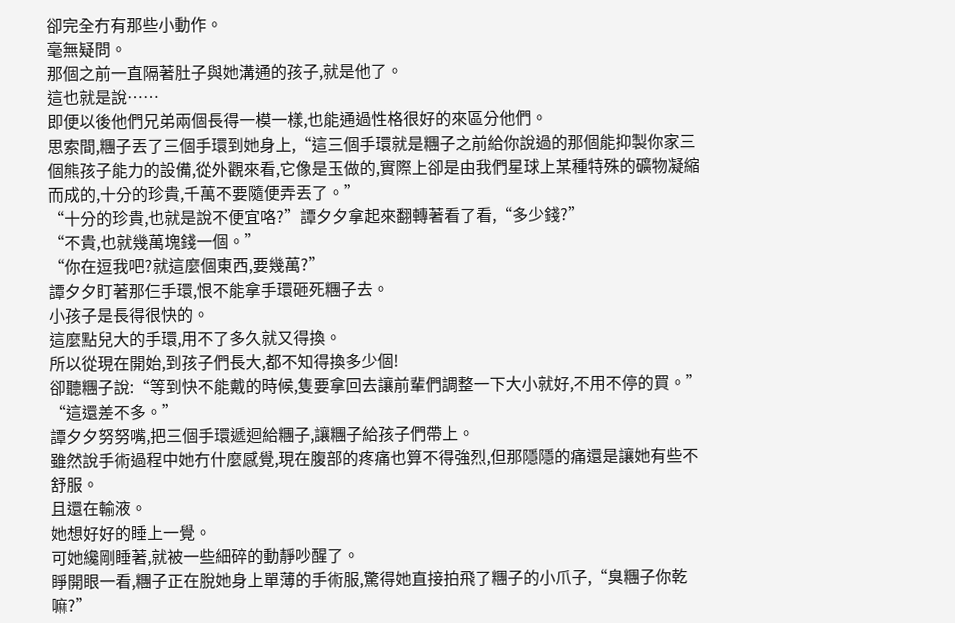卻完全冇有那些小動作。
毫無疑問。
那個之前一直隔著肚子與她溝通的孩子,就是他了。
這也就是說……
即便以後他們兄弟兩個長得一模一樣,也能通過性格很好的來區分他們。
思索間,糰子丟了三個手環到她身上,“這三個手環就是糰子之前給你說過的那個能抑製你家三個熊孩子能力的設備,從外觀來看,它像是玉做的,實際上卻是由我們星球上某種特殊的礦物凝縮而成的,十分的珍貴,千萬不要隨便弄丟了。”
“十分的珍貴,也就是說不便宜咯?”譚夕夕拿起來翻轉著看了看,“多少錢?”
“不貴,也就幾萬塊錢一個。”
“你在逗我吧?就這麼個東西,要幾萬?”
譚夕夕盯著那仨手環,恨不能拿手環砸死糰子去。
小孩子是長得很快的。
這麼點兒大的手環,用不了多久就又得換。
所以從現在開始,到孩子們長大,都不知得換多少個!
卻聽糰子說:“等到快不能戴的時候,隻要拿回去讓前輩們調整一下大小就好,不用不停的買。”
“這還差不多。”
譚夕夕努努嘴,把三個手環遞迴給糰子,讓糰子給孩子們帶上。
雖然說手術過程中她冇什麼感覺,現在腹部的疼痛也算不得強烈,但那隱隱的痛還是讓她有些不舒服。
且還在輸液。
她想好好的睡上一覺。
可她纔剛睡著,就被一些細碎的動靜吵醒了。
睜開眼一看,糰子正在脫她身上單薄的手術服,驚得她直接拍飛了糰子的小爪子,“臭糰子你乾嘛?”